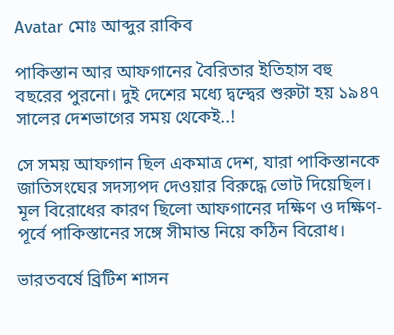Avatar মোঃ আব্দুর রাকিব

পাকিস্তান আর আফগানের বৈরিতার ইতিহাস বহু বছরের পুরনো। দুই দেশের মধ্যে দ্বন্দ্বের শুরুটা হয় ১৯৪৭ সালের দেশভাগের সময় থেকেই..!

সে সময় আফগান ছিল একমাত্র দেশ, যারা পাকিস্তানকে জাতিসংঘের সদস্যপদ দেওয়ার বিরুদ্ধে ভোট দিয়েছিল।
মূল বিরোধের কারণ ছিলো আফগানের দক্ষিণ ও দক্ষিণ-পূর্বে পাকিস্তানের সঙ্গে সীমান্ত নিয়ে কঠিন বিরোধ।

ভারতবর্ষে ব্রিটিশ শাসন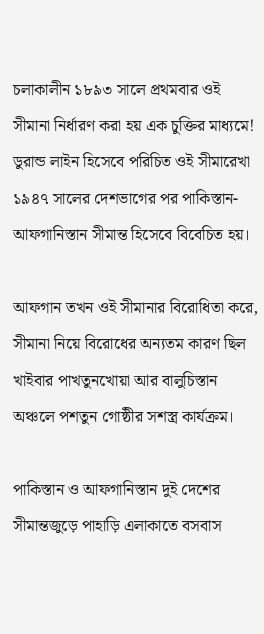চলাকালীন ১৮৯৩ সালে প্রথমবার ওই সীমানা নির্ধারণ করা হয় এক চুক্তির মাধ্যমে!
ডুরান্ড লাইন হিসেবে পরিচিত ওই সীমারেখা ১৯৪৭ সালের দেশভাগের পর পাকিস্তান-আফগানিস্তান সীমান্ত হিসেবে বিবেচিত হয়।

আফগান তখন ওই সীমানার বিরোধিতা করে, সীমানা নিয়ে বিরোধের অন্যতম কারণ ছিল খাইবার পাখতুনখোয়া আর বালুচিস্তান অঞ্চলে পশতুন গোষ্ঠীর সশস্ত্র কার্যক্রম।

পাকিস্তান ও আফগানিস্তান দুই দেশের সীমান্তজুড়ে পাহাড়ি এলাকাতে বসবাস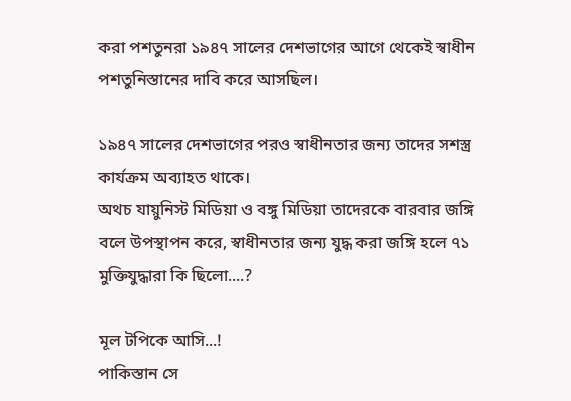করা পশতুনরা ১৯৪৭ সালের দেশভাগের আগে থেকেই স্বাধীন পশতুনিস্তানের দাবি করে আসছিল।

১৯৪৭ সালের দেশভাগের পরও স্বাধীনতার জন্য তাদের সশস্ত্র কার্যক্রম অব্যাহত থাকে।
অথচ যায়ুনিস্ট মিডিয়া ও বঙ্গু মিডিয়া তাদেরকে বারবার জঙ্গি বলে উপস্থাপন করে, স্বাধীনতার জন্য যুদ্ধ করা জঙ্গি হলে ৭১ মুক্তিযুদ্ধারা কি ছিলো....?

মূল টপিকে আসি...!
পাকিস্তান সে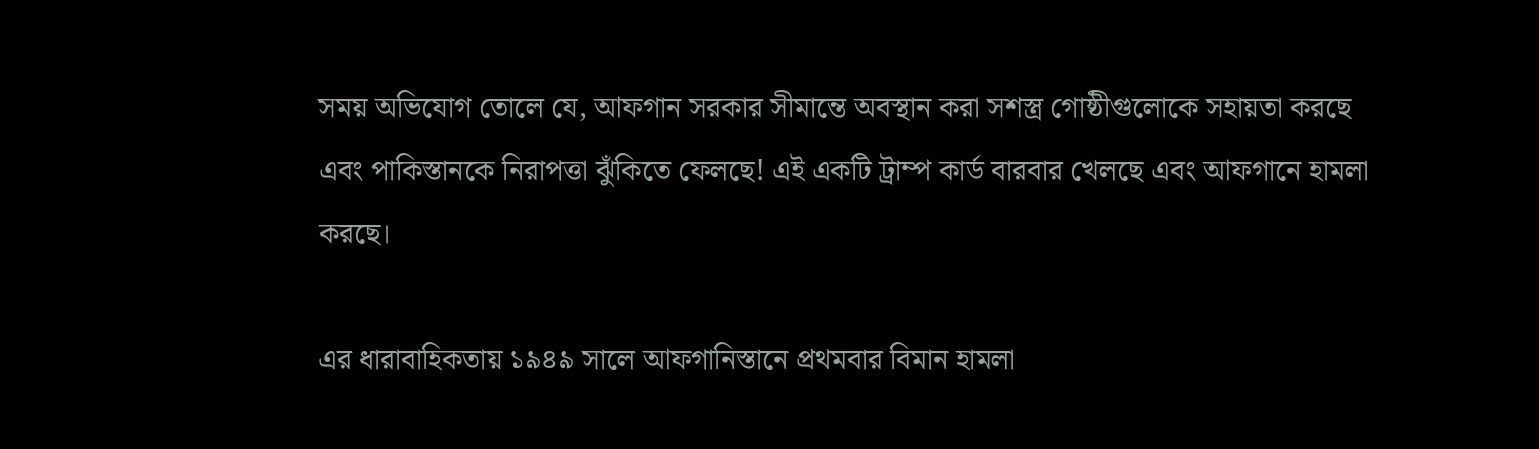সময় অভিযোগ তোলে যে, আফগান সরকার সীমান্তে অবস্থান করা সশস্ত্র গোষ্ঠীগুলোকে সহায়তা করছে এবং পাকিস্তানকে নিরাপত্তা ঝুঁকিতে ফেলছে! এই একটি ট্রাম্প কার্ড বারবার খেলছে এবং আফগানে হামলা করছে।

এর ধারাবাহিকতায় ১৯৪৯ সালে আফগানিস্তানে প্রথমবার বিমান হামলা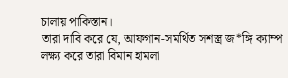চালায় পাকিস্তান।
তারা দাবি করে যে, আফগান-সমর্থিত সশস্ত্র জ*ঙ্গি ক্যাম্প লক্ষ্য করে তারা বিমান হামলা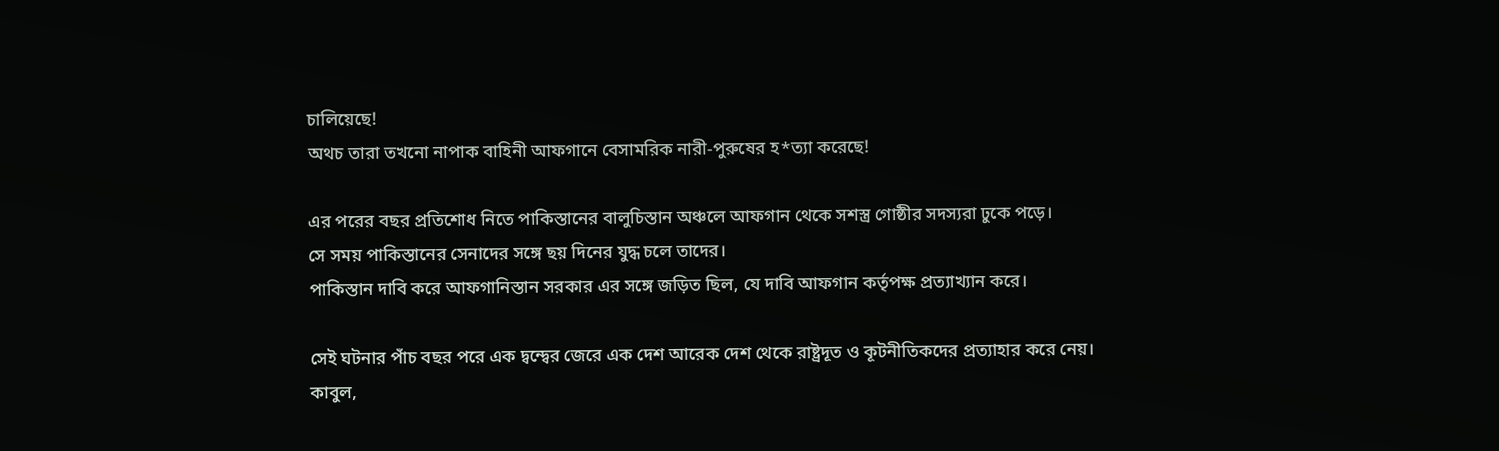চালিয়েছে!
অথচ তারা তখনো নাপাক বাহিনী আফগানে বেসামরিক নারী-পুরুষের হ*ত্যা করেছে!

এর পরের বছর প্রতিশোধ নিতে পাকিস্তানের বালুচিস্তান অঞ্চলে আফগান থেকে সশস্ত্র গোষ্ঠীর সদস্যরা ঢুকে পড়ে।
সে সময় পাকিস্তানের সেনাদের সঙ্গে ছয় দিনের যুদ্ধ চলে তাদের।
পাকিস্তান দাবি করে আফগানিস্তান সরকার এর সঙ্গে জড়িত ছিল, যে দাবি আফগান কর্তৃপক্ষ প্রত্যাখ্যান করে।

সেই ঘটনার পাঁচ বছর পরে এক দ্বন্দ্বের জেরে এক দেশ আরেক দেশ থেকে রাষ্ট্রদূত ও কূটনীতিকদের প্রত্যাহার করে নেয়।
কাবুল,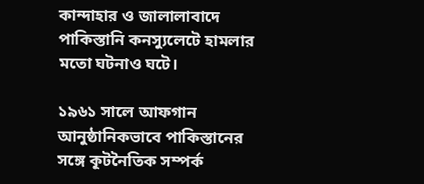কান্দাহার ও জালালাবাদে পাকিস্তানি কনস্যুলেটে হামলার মতো ঘটনাও ঘটে।

১৯৬১ সালে আফগান আনুষ্ঠানিকভাবে পাকিস্তানের সঙ্গে কূটনৈতিক সম্পর্ক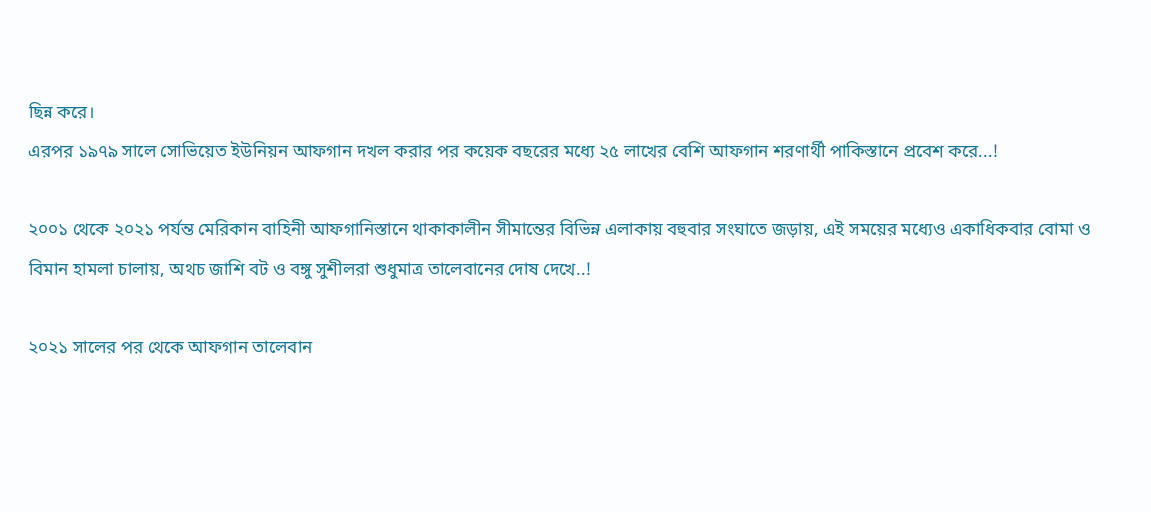ছিন্ন করে।
এরপর ১৯৭৯ সালে সোভিয়েত ইউনিয়ন আফগান দখল করার পর কয়েক বছরের মধ্যে ২৫ লাখের বেশি আফগান শরণার্থী পাকিস্তানে প্রবেশ করে...!

২০০১ থেকে ২০২১ পর্যন্ত মেরিকান বাহিনী আফগানিস্তানে থাকাকালীন সীমান্তের বিভিন্ন এলাকায় বহুবার সংঘাতে জড়ায়, এই সময়ের মধ্যেও একাধিকবার বোমা ও বিমান হামলা চালায়, অথচ জাশি বট ও বঙ্গু সুশীলরা শুধুমাত্র তালেবানের দোষ দেখে..!

২০২১ সালের পর থেকে আফগান তালেবান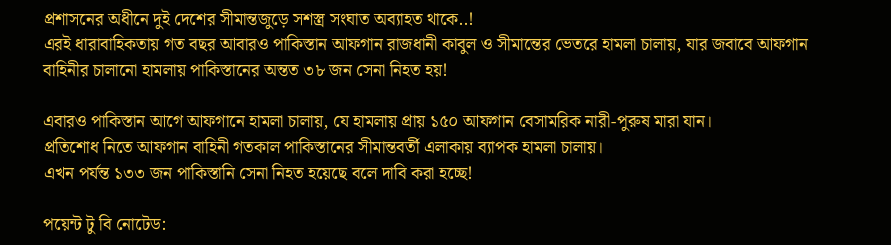প্রশাসনের অধীনে দুই দেশের সীমান্তজুড়ে সশস্ত্র সংঘাত অব্যাহত থাকে..!
এরই ধারাবাহিকতায় গত বছর আবারও পাকিস্তান আফগান রাজধানী কাবুল ও সীমান্তের ভেতরে হামলা চালায়, যার জবাবে আফগান বাহিনীর চালানো হামলায় পাকিস্তানের অন্তত ৩৮ জন সেনা নিহত হয়!

এবারও পাকিস্তান আগে আফগানে হামলা চালায়, যে হামলায় প্রায় ১৫০ আফগান বেসামরিক নারী-পুরুষ মারা যান।
প্রতিশোধ নিতে আফগান বাহিনী গতকাল পাকিস্তানের সীমান্তবর্তী এলাকায় ব্যাপক হামলা চালায়।
এখন পর্যন্ত ১৩৩ জন পাকিস্তানি সেনা নিহত হয়েছে বলে দাবি করা হচ্ছে!

পয়েন্ট টু বি নোটেড: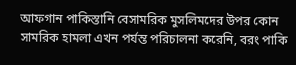আফগান পাকিস্তানি বেসামরিক মুসলিমদের উপর কোন সামরিক হামলা এখন পর্যন্ত পরিচালনা করেনি, বরং পাকি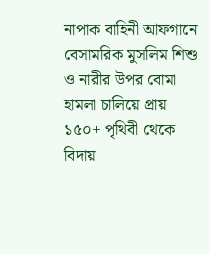নাপাক বাহিনী আফগানে বেসামরিক মুসলিম শিশু ও নারীর উপর বোমা হামলা চালিয়ে প্রায় ১৫০+ পৃথিবী থেকে বিদায়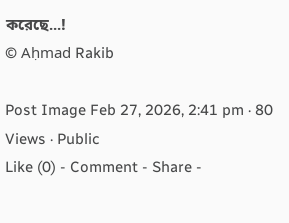করেছে...!
© Aḥmad Rakib

Post Image Feb 27, 2026, 2:41 pm · 80 Views · Public
Like (0) - Comment - Share -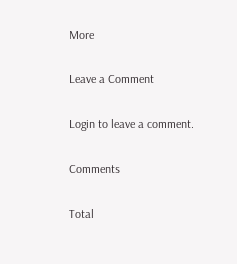More

Leave a Comment

Login to leave a comment.

Comments

Total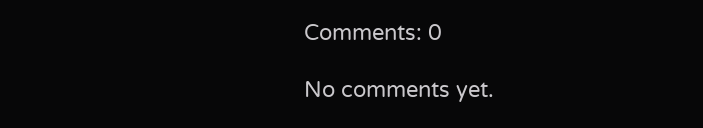Comments: 0

No comments yet.